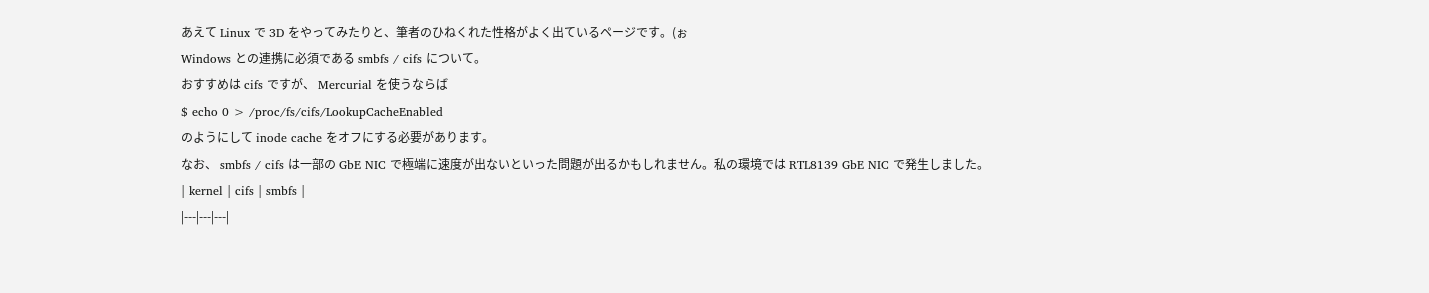あえて Linux で 3D をやってみたりと、筆者のひねくれた性格がよく出ているページです。(ぉ
Windows との連携に必須である smbfs / cifs について。
おすすめは cifs ですが、 Mercurial を使うならば
$ echo 0 > /proc/fs/cifs/LookupCacheEnabled
のようにして inode cache をオフにする必要があります。
なお、 smbfs / cifs は一部の GbE NIC で極端に速度が出ないといった問題が出るかもしれません。私の環境では RTL8139 GbE NIC で発生しました。
| kernel | cifs | smbfs |
|---|---|---|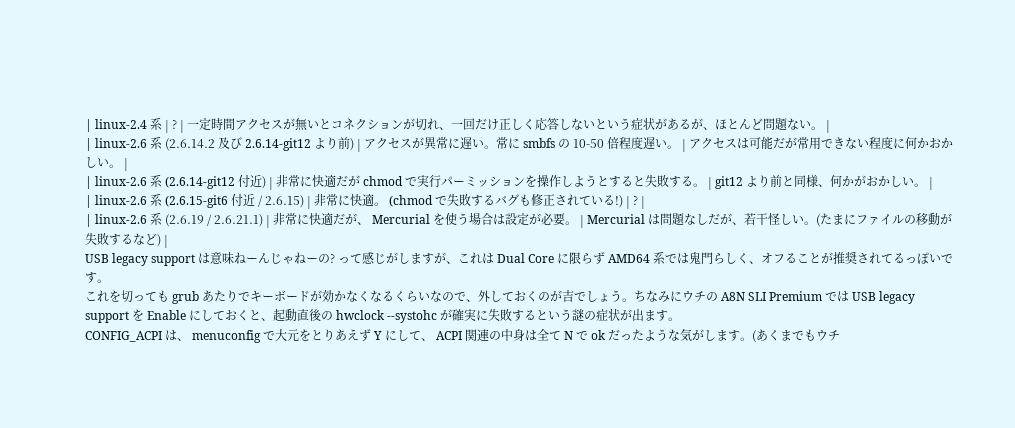| linux-2.4 系 | ? | 一定時間アクセスが無いとコネクションが切れ、一回だけ正しく応答しないという症状があるが、ほとんど問題ない。 |
| linux-2.6 系 (2.6.14.2 及び 2.6.14-git12 より前) | アクセスが異常に遅い。常に smbfs の 10-50 倍程度遅い。 | アクセスは可能だが常用できない程度に何かおかしい。 |
| linux-2.6 系 (2.6.14-git12 付近) | 非常に快適だが chmod で実行パーミッションを操作しようとすると失敗する。 | git12 より前と同様、何かがおかしい。 |
| linux-2.6 系 (2.6.15-git6 付近 / 2.6.15) | 非常に快適。 (chmod で失敗するバグも修正されている!) | ? |
| linux-2.6 系 (2.6.19 / 2.6.21.1) | 非常に快適だが、 Mercurial を使う場合は設定が必要。 | Mercurial は問題なしだが、若干怪しい。(たまにファイルの移動が失敗するなど) |
USB legacy support は意味ねーんじゃねーの? って感じがしますが、これは Dual Core に限らず AMD64 系では鬼門らしく、オフることが推奨されてるっぽいです。
これを切っても grub あたりでキーボードが効かなくなるくらいなので、外しておくのが吉でしょう。ちなみにウチの A8N SLI Premium では USB legacy support を Enable にしておくと、起動直後の hwclock --systohc が確実に失敗するという謎の症状が出ます。
CONFIG_ACPI は、 menuconfig で大元をとりあえず Y にして、 ACPI 関連の中身は全て N で ok だったような気がします。(あくまでもウチ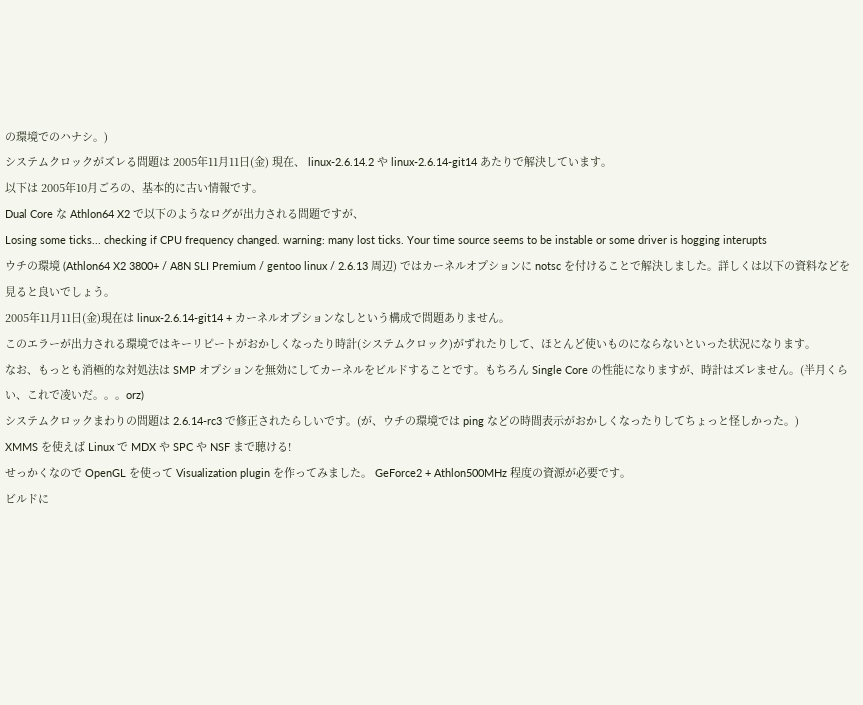の環境でのハナシ。)
システムクロックがズレる問題は 2005年11月11日(金) 現在、 linux-2.6.14.2 や linux-2.6.14-git14 あたりで解決しています。
以下は 2005年10月ごろの、基本的に古い情報です。
Dual Core な Athlon64 X2 で以下のようなログが出力される問題ですが、
Losing some ticks... checking if CPU frequency changed. warning: many lost ticks. Your time source seems to be instable or some driver is hogging interupts
ウチの環境 (Athlon64 X2 3800+ / A8N SLI Premium / gentoo linux / 2.6.13 周辺) ではカーネルオプションに notsc を付けることで解決しました。詳しくは以下の資料などを見ると良いでしょう。
2005年11月11日(金)現在は linux-2.6.14-git14 + カーネルオプションなしという構成で問題ありません。
このエラーが出力される環境ではキーリピートがおかしくなったり時計(システムクロック)がずれたりして、ほとんど使いものにならないといった状況になります。
なお、もっとも消極的な対処法は SMP オプションを無効にしてカーネルをビルドすることです。もちろん Single Core の性能になりますが、時計はズレません。(半月くらい、これで凌いだ。。。orz)
システムクロックまわりの問題は 2.6.14-rc3 で修正されたらしいです。(が、ウチの環境では ping などの時間表示がおかしくなったりしてちょっと怪しかった。)
XMMS を使えば Linux で MDX や SPC や NSF まで聴ける!
せっかくなので OpenGL を使って Visualization plugin を作ってみました。 GeForce2 + Athlon500MHz 程度の資源が必要です。
ビルドに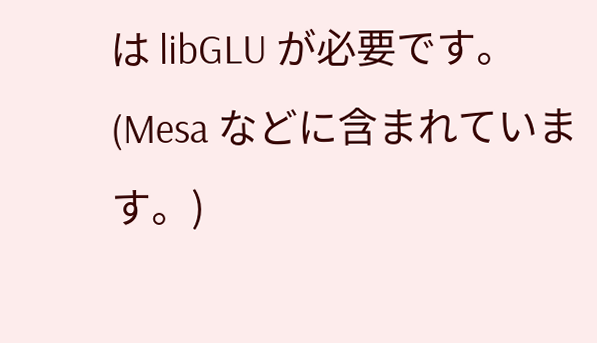は libGLU が必要です。(Mesa などに含まれています。)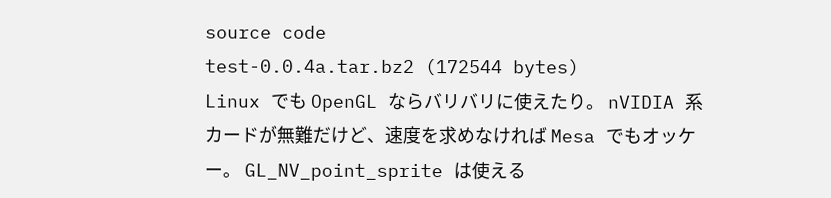source code
test-0.0.4a.tar.bz2 (172544 bytes)
Linux でも OpenGL ならバリバリに使えたり。 nVIDIA 系カードが無難だけど、速度を求めなければ Mesa でもオッケー。 GL_NV_point_sprite は使える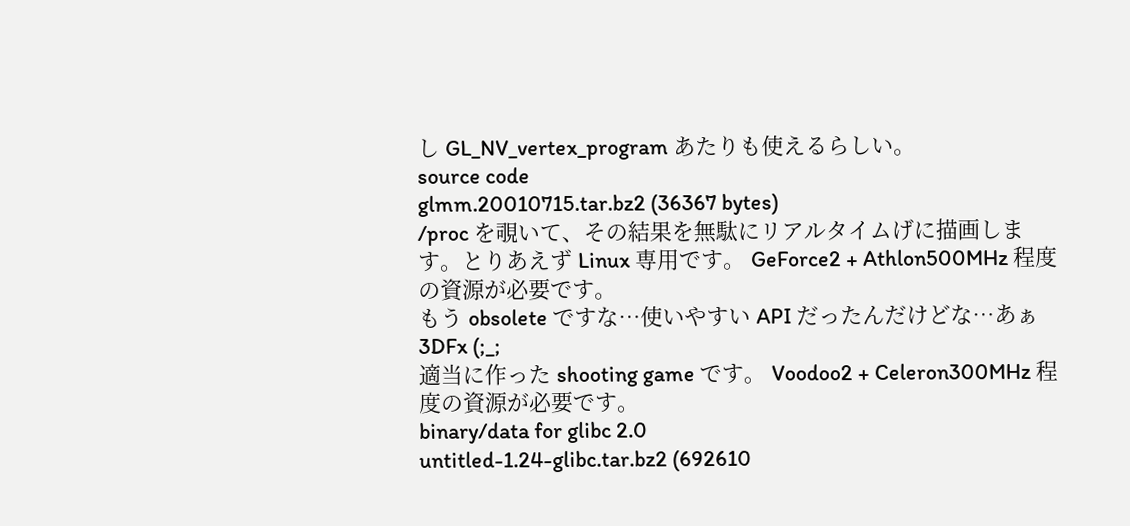し GL_NV_vertex_program あたりも使えるらしい。
source code
glmm.20010715.tar.bz2 (36367 bytes)
/proc を覗いて、その結果を無駄にリアルタイムげに描画します。とりあえず Linux 専用です。 GeForce2 + Athlon500MHz 程度の資源が必要です。
もう obsolete ですな…使いやすい API だったんだけどな…あぁ 3DFx (;_;
適当に作った shooting game です。 Voodoo2 + Celeron300MHz 程度の資源が必要です。
binary/data for glibc 2.0
untitled-1.24-glibc.tar.bz2 (692610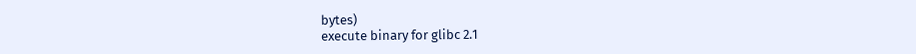bytes)
execute binary for glibc 2.1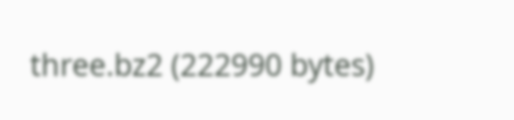three.bz2 (222990 bytes)